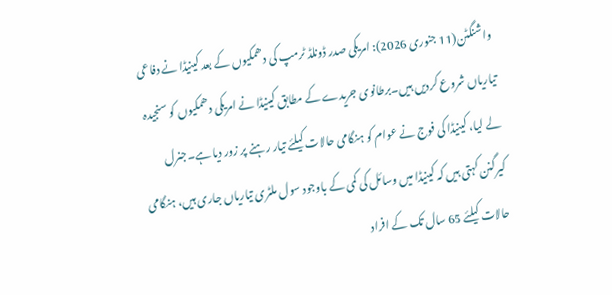واشنگٹن(11 جنوری 2026): امریکی صدر ڈونلڈ ٹرمپ کی دھمکیوں کے بعد کینیڈا نے دفاعی تیاریاں شروع کردیں ہیں۔برطانوی جریدے کے مطابق کینیڈا نے امریکی دھمکیوں کو سنجیدہ لے لیا، کینیڈا کی فوج نے عوام کو ہنگامی حالات کیلئے تیار رہنے پر زور دیا ہے۔جنرل کیرگنن کہتی ہیں کہ کینیڈا میں وسائل کی کمی کے باوجود سول ملٹری تیاریاں جاری ہیں، ہنگامی حالات کیلئے 65 سال تک کے افراد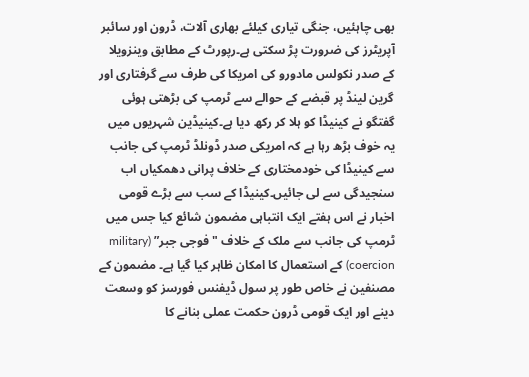بھی چاہئیں، جنگی تیاری کیلئے بھاری آلات، ڈرون اور سائبر آپریٹرز کی ضرورت پڑ سکتی ہے۔رپورٹ کے مطابق وینزویلا کے صدر نکولس مادورو کی امریکا کی طرف سے گرفتاری اور گرین لینڈ پر قبضے کے حوالے سے ٹرمپ کی بڑھتی ہوئی گفتگو نے کینیڈا کو ہلا کر رکھ دیا ہے۔کینیڈین شہریوں میں یہ خوف بڑھ رہا ہے کہ امریکی صدر ڈونلڈ ٹرمپ کی جانب سے کینیڈا کی خودمختاری کے خلاف پرانی دھمکیاں اب سنجیدگی سے لی جائیں۔کینیڈا کے سب سے بڑے قومی اخبار نے اس ہفتے ایک انتباہی مضمون شائع کیا جس میں ٹرمپ کی جانب سے ملک کے خلاف "فوجی جبر” (military coercion) کے استعمال کا امکان ظاہر کیا گیا ہے۔ مضمون کے مصنفین نے خاص طور پر سول ڈیفنس فورسز کو وسعت دینے اور ایک قومی ڈرون حکمت عملی بنانے کا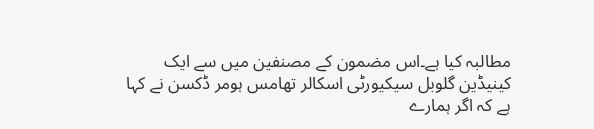مطالبہ کیا ہے۔اس مضمون کے مصنفین میں سے ایک کینیڈین گلوبل سیکیورٹی اسکالر تھامس ہومر ڈکسن نے کہا ہے کہ اگر ہمارے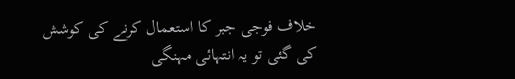خلاف فوجی جبر کا استعمال کرنے کی کوشش کی گئی تو یہ انتہائی مہنگی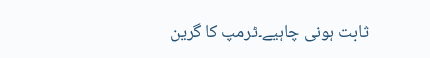ثابت ہونی چاہیے۔ٹرمپ کا گرین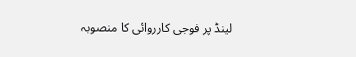لینڈ پر فوجی کارروائی کا منصوبہ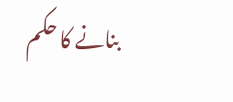بنانے کا حکم